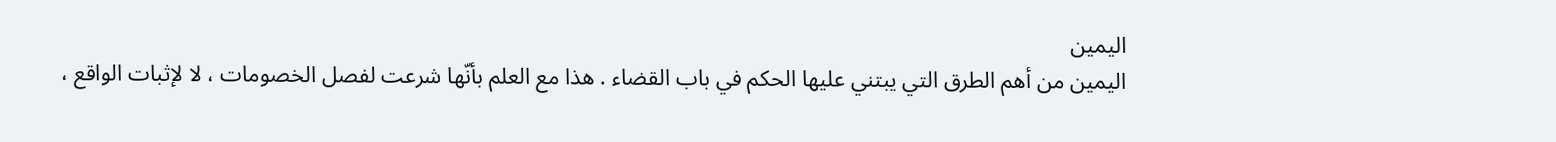اليمين
اليمين من أهم الطرق التي يبتني عليها الحكم في باب القضاء . هذا مع العلم بأنّها شرعت لفصل الخصومات ، لا لإثبات الواقع ،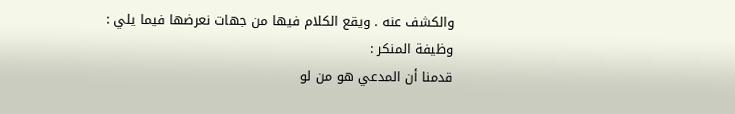والكشف عنه . ويقع الكلام فيها من جهات نعرضها فيما يلي :
وظيفة المنكر :
قدمنا أن المدعي هو من لو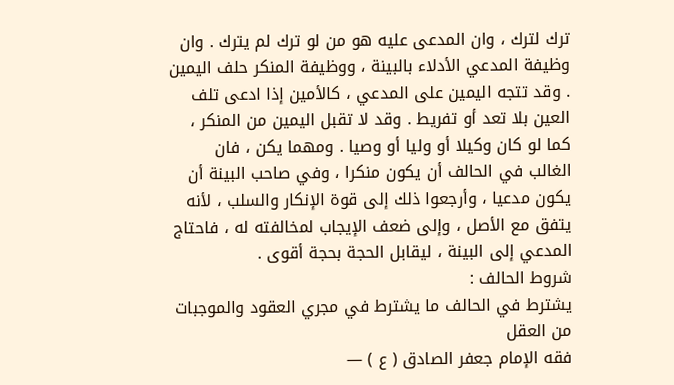ترك لترك ، وان المدعى عليه هو من لو ترك لم يترك . وان وظيفة المدعي الأدلاء بالبينة ، ووظيفة المنكر حلف اليمين . وقد تتجه اليمين على المدعي ، كالأمين إذا ادعى تلف العين بلا تعد أو تفريط . وقد لا تقبل اليمين من المنكر ، كما لو كان وكيلا أو وليا أو وصيا . ومهما يكن ، فان الغالب في الحالف أن يكون منكرا ، وفي صاحب البينة أن يكون مدعيا ، وأرجعوا ذلك إلى قوة الإنكار والسلب ، لأنه يتفق مع الأصل ، وإلى ضعف الإيجاب لمخالفته له ، فاحتاج المدعي إلى البينة ، ليقابل الحجة بحجة أقوى .
شروط الحالف :
يشترط في الحالف ما يشترط في مجري العقود والموجبات من العقل
فقه الإمام جعفر الصادق ( ع ) —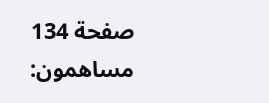صفحة 134
مساهمون: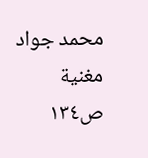محمد جواد مغنية
ص١٣٤